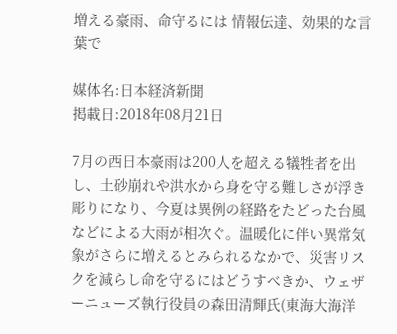増える豪雨、命守るには 情報伝達、効果的な言葉で

媒体名:日本経済新聞
掲載日:2018年08月21日

7月の西日本豪雨は200人を超える犠牲者を出し、土砂崩れや洪水から身を守る難しさが浮き彫りになり、今夏は異例の経路をたどった台風などによる大雨が相次ぐ。温暖化に伴い異常気象がさらに増えるとみられるなかで、災害リスクを減らし命を守るにはどうすべきか、ウェザーニューズ執行役員の森田清輝氏(東海大海洋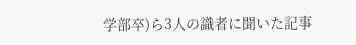学部卒)ら3人の識者に聞いた記事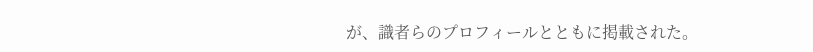が、識者らのプロフィールとともに掲載された。